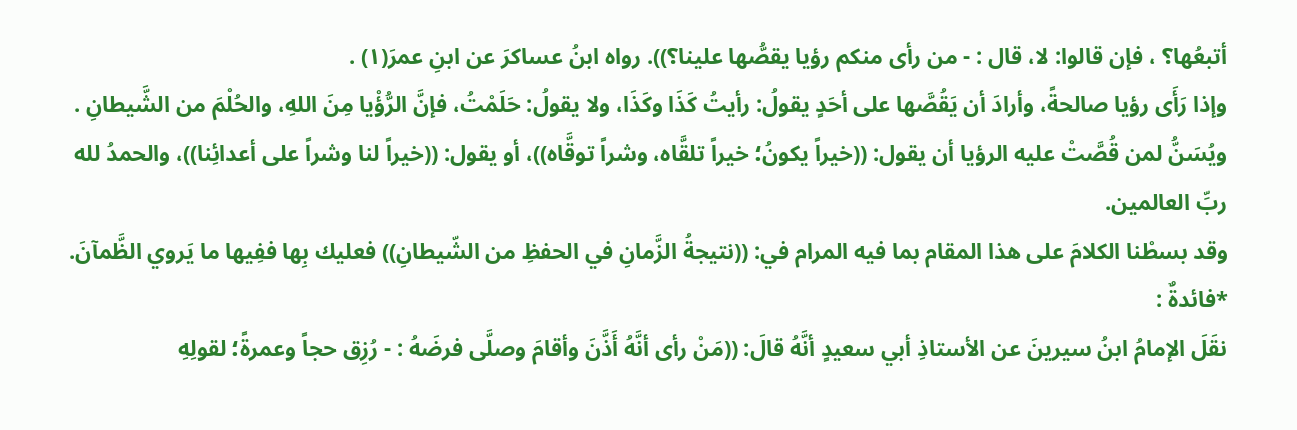أتبعُها؟ ، فإن قالوا: لا، قال : - من رأى منكم رؤيا يقصُّها علينا؟)). رواه ابنُ عساكرَ عن ابنِ عمرَ(١) .
وإذا رَأَى رؤيا صالحةً، وأرادَ أن يَقُصَّها على أحَدٍ يقولُ: رأيتُ كَذَا وكَذَا، ولا يقولُ: حَلَمْتُ، فإنَّ الرُّؤْيا مِنَ اللهِ، والحُلْمَ من الشَّیطانِ .
ويُسَنُّ لمن قُصَّتْ عليه الرؤيا أن يقول: ((خيراً يكونُ؛ خيراً تلقَّاه، وشراً توقَّاه))، أو يقول: ((خيراً لنا وشراً على أعدائِنا))، والحمدُ لله ربِّ العالمين.
وقد بسطْنا الكلامَ على هذا المقام بما فيه المرام في: ((نتيجةُ الزَّمانِ في الحفظِ من الشّيطانِ)) فعليك بِها ففِيها ما يَروي الظَّمآنَ.
*فائدةٌ :
نقَلَ الإمامُ ابنُ سيرينَ عن الأستاذِ أبي سعيدٍ أنَّهُ قالَ: ((مَنْ رأى أنَّهُ أَذَّنَ وأقامَ وصلَّى فرضَهُ : - رُزِق حجاً وعمرةً؛ لقولِهِ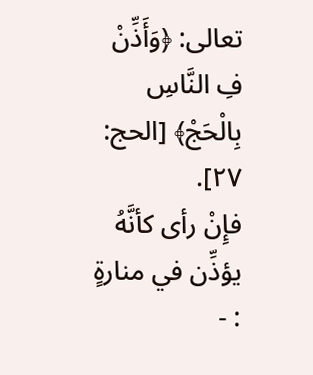تعالى: ﴿وَأَذِّنْ فِ النَّاسِ بِالْحَجْ﴾ [الحج: ٢٧].
فإِنْ رأى كأنَّهُ يؤذِّن في منارةٍ : -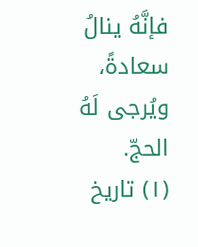فإنَّهُ ينالُ سعادةً، ويُرجى لَهُ الحجّ.
(١) تاريخ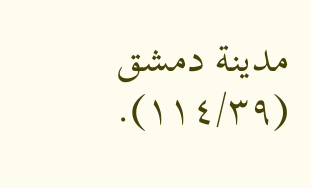مدينة دمشق (١١٤/٣٩).